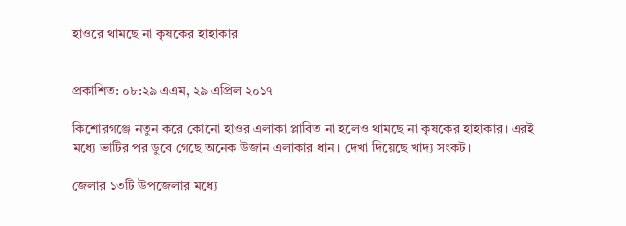হাওরে থামছে না কৃষকের হাহাকার


প্রকাশিত: ০৮:২৯ এএম, ২৯ এপ্রিল ২০১৭

কিশোরগঞ্জে নতুন করে কোনো হাওর এলাকা প্লাবিত না হলেও থামছে না কৃষকের হাহাকার। এরই মধ্যে ভাটির পর ডুবে গেছে অনেক উজান এলাকার ধান। দেখা দিয়েছে খাদ্য সংকট।

জেলার ১৩টি উপজেলার মধ্যে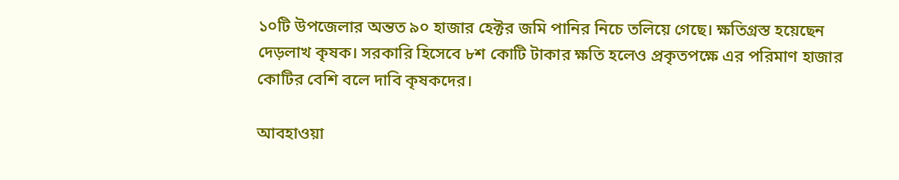১০টি উপজেলার অন্তত ৯০ হাজার হেক্টর জমি পানির নিচে তলিয়ে গেছে। ক্ষতিগ্রস্ত হয়েছেন দেড়লাখ কৃষক। সরকারি হিসেবে ৮শ কোটি টাকার ক্ষতি হলেও প্রকৃতপক্ষে এর পরিমাণ হাজার কোটির বেশি বলে দাবি কৃষকদের।

আবহাওয়া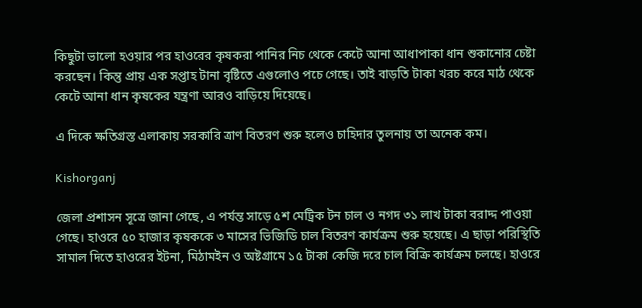কিছুটা ভালো হওয়ার পর হাওরের কৃষকরা পানির নিচ থেকে কেটে আনা আধাপাকা ধান শুকানোর চেষ্টা করছেন। কিন্তু প্রায় এক সপ্তাহ টানা বৃষ্টিতে এগুলোও পচে গেছে। তাই বাড়তি টাকা খরচ করে মাঠ থেকে কেটে আনা ধান কৃষকের যন্ত্রণা আরও বাড়িয়ে দিয়েছে।

এ দিকে ক্ষতিগ্রস্ত এলাকায় সরকারি ত্রাণ বিতরণ শুরু হলেও চাহিদার তুলনায় তা অনেক কম।

Kishorganj

জেলা প্রশাসন সূত্রে জানা গেছে, এ পর্যন্ত সাড়ে ৫শ মেট্রিক টন চাল ও নগদ ৩১ লাখ টাকা বরাদ্দ পাওয়া গেছে। হাওরে ৫০ হাজার কৃষককে ৩ মাসের ভিজিডি চাল বিতরণ কার্যক্রম শুরু হয়েছে। এ ছাড়া পরিস্থিতি সামাল দিতে হাওরের ইটনা, মিঠামইন ও অষ্টগ্রামে ১৫ টাকা কেজি দরে চাল বিক্রি কার্যক্রম চলছে। হাওরে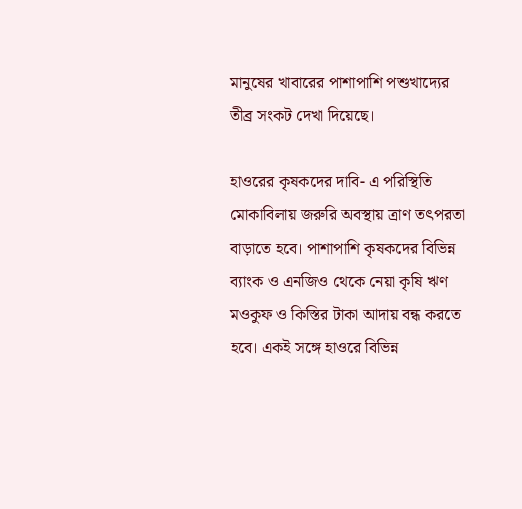মানুষের খাবারের পাশাপাশি পশুখাদ্যের তীব্র সংকট দেখা দিয়েছে।

হাওরের কৃষকদের দাবি- এ পরিস্থিতি মোকাবিলায় জরুরি অবস্থায় ত্রাণ তৎপরতা বাড়াতে হবে। পাশাপাশি কৃষকদের বিভিন্ন ব্যাংক ও এনজিও থেকে নেয়া কৃষি ঋণ মওকুফ ও কিস্তির টাকা আদায় বন্ধ করতে হবে। একই সঙ্গে হাওরে বিভিন্ন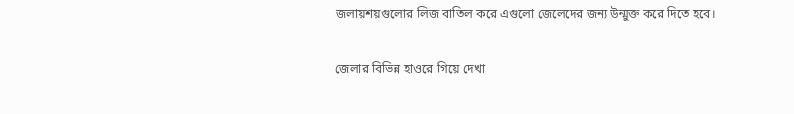জলায়শয়গুলোর লিজ বাতিল করে এগুলো জেলেদের জন্য উন্মুক্ত করে দিতে হবে।

জেলার বিভিন্ন হাওরে গিয়ে দেখা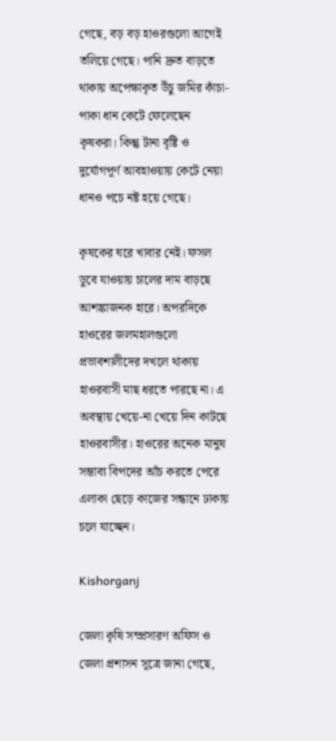গেছে, বড় বড় হাওরগুলো আগেই তলিয়ে গেছে। পানি দ্রুত বাড়তে থাকায় অপেক্ষাকৃত উঁচু জমির কাঁচা-পাকা ধান কেটে ফেলেছেন কৃষকরা। কিন্তু টানা বৃষ্টি ও দুর্যোগপূর্ণ আবহাওয়ায় কেটে নেয়া ধানও পচে নষ্ট হয়ে গেছে।

কৃষকের ঘরে খাবার নেই। ফসল ডুবে যাওয়ায় চালের দাম বাড়ছে আশঙ্কাজনক হারে। অপরদিকে হাওরের জলমহালগুলো প্রভাবশালীদের দখলে থাকায় হাওরবাসী মাছ ধরতে পারছে না। এ অবস্থায় খেয়ে-না খেয়ে দিন কাটছে হাওরবাসীর। হাওরের অনেক মানুষ সম্ভাব্য বিপদের আঁচ করতে পেরে এলাকা ছেড়ে কাজের সন্ধানে ঢাকায় চলে যাচ্ছেন।

Kishorganj

জেলা কৃষি সম্প্রসারণ অফিস ও জেলা প্রশাসন সূত্রে জানা গেছে,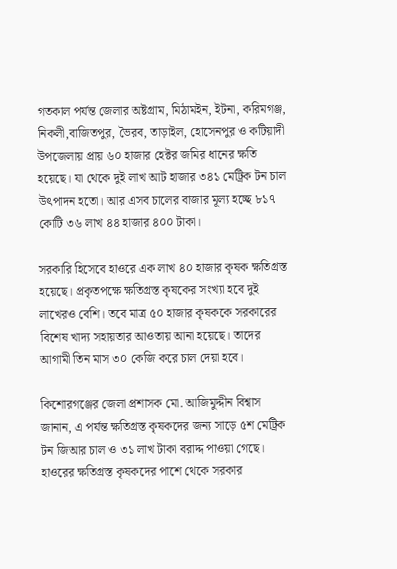গতকাল পর্যন্ত জেলার অষ্টগ্রাম, মিঠামইন, ইটনা, করিমগঞ্জ, নিকলী,বাজিতপুর, ভৈরব, তাড়াইল, হোসেনপুর ও কটিয়াদী উপজেলায় প্রায় ৬০ হাজার হেক্টর জমির ধানের ক্ষতি হয়েছে। যা থেকে দুই লাখ আট হাজার ৩৪১ মেট্রিক টন চাল উৎপাদন হতো। আর এসব চালের বাজার মূল্য হচ্ছে ৮১৭ কোটি ৩৬ লাখ ৪৪ হাজার ৪০০ টাকা।

সরকারি হিসেবে হাওরে এক লাখ ৪০ হাজার কৃষক ক্ষতিগ্রস্ত হয়েছে। প্রকৃতপক্ষে ক্ষতিগ্রস্ত কৃষকের সংখ্যা হবে দুই লাখেরও বেশি। তবে মাত্র ৫০ হাজার কৃষককে সরকারের বিশেষ খাদ্য সহায়তার আওতায় আনা হয়েছে। তাদের আগামী তিন মাস ৩০ কেজি করে চাল দেয়া হবে।

কিশোরগঞ্জের জেলা প্রশাসক মো. আজিমুদ্দীন বিশ্বাস জানান, এ পর্যন্ত ক্ষতিগ্রস্ত কৃষকদের জন্য সাড়ে ৫শ মেট্রিক টন জিআর চাল ও ৩১ লাখ টাকা বরাদ্দ পাওয়া গেছে। হাওরের ক্ষতিগ্রস্ত কৃষকদের পাশে থেকে সরকার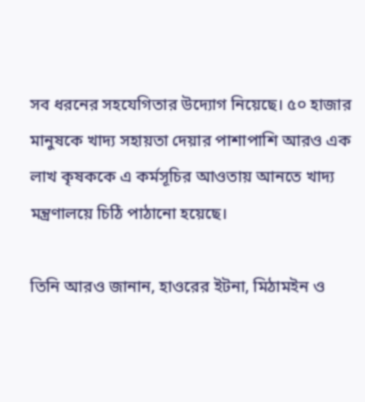সব ধরনের সহযেগিতার উদ্যোগ নিয়েছে। ৫০ হাজার মানুষকে খাদ্য সহায়তা দেয়ার পাশাপাশি আরও এক লাখ কৃষককে এ কর্মসূচির আওতায় আনতে খাদ্য মন্ত্রণালয়ে চিঠি পাঠানো হয়েছে।

তিনি আরও জানান, হাওরের ইটনা, মিঠামইন ও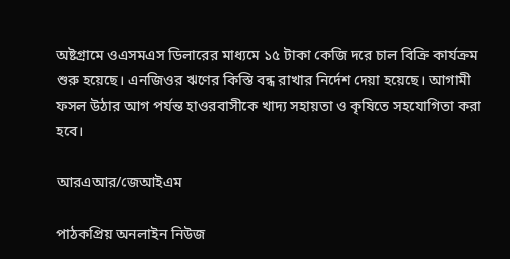অষ্টগ্রামে ওএসমএস ডিলারের মাধ্যমে ১৫ টাকা কেজি দরে চাল বিক্রি কার্যক্রম শুরু হয়েছে। এনজিওর ঋণের কিস্তি বন্ধ রাখার নির্দেশ দেয়া হয়েছে। আগামী ফসল উঠার আগ পর্যন্ত হাওরবাসীকে খাদ্য সহায়তা ও কৃষিতে সহযোগিতা করা হবে।

আরএআর/জেআইএম

পাঠকপ্রিয় অনলাইন নিউজ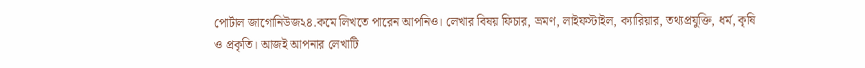পোর্টাল জাগোনিউজ২৪.কমে লিখতে পারেন আপনিও। লেখার বিষয় ফিচার, ভ্রমণ, লাইফস্টাইল, ক্যারিয়ার, তথ্যপ্রযুক্তি, ধর্ম, কৃষি ও প্রকৃতি। আজই আপনার লেখাটি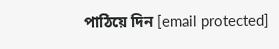পাঠিয়ে দিন [email protected]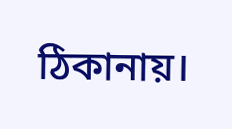ঠিকানায়।